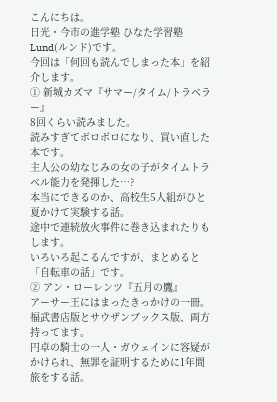こんにちは。
日光・今市の進学塾 ひなた学習塾Lund(ルンド)です。
今回は「何回も読んでしまった本」を紹介します。
① 新城カズマ『サマー/タイム/トラベラー』
8回くらい読みました。
読みすぎてボロボロになり、買い直した本です。
主人公の幼なじみの女の子がタイムトラベル能力を発揮した…?
本当にできるのか、高校生5人組がひと夏かけて実験する話。
途中で連続放火事件に巻き込まれたりもします。
いろいろ起こるんですが、まとめると「自転車の話」です。
② アン・ローレンツ『五月の鷹』
アーサー王にはまったきっかけの一冊。
福武書店版とサウザンブックス版、両方持ってます。
円卓の騎士の一人・ガウェインに容疑がかけられ、無罪を証明するために1年間旅をする話。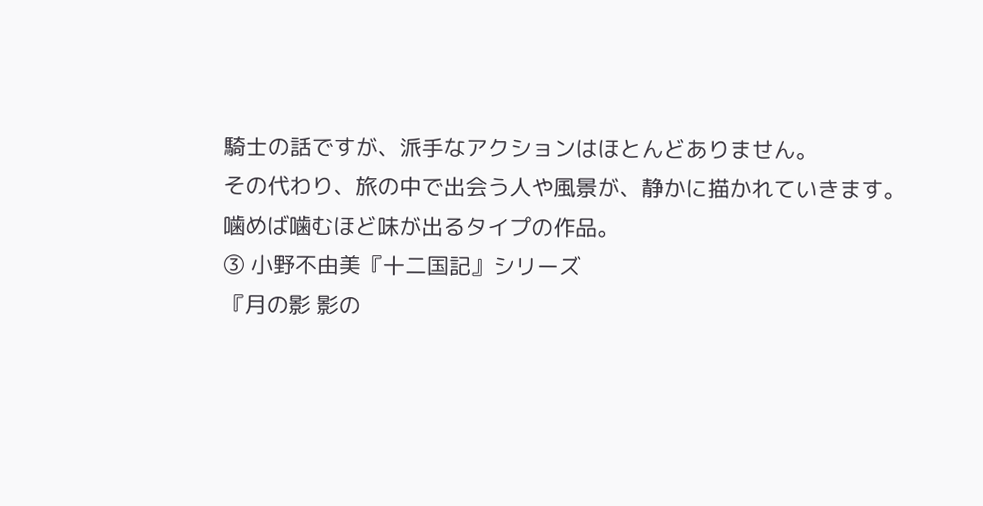騎士の話ですが、派手なアクションはほとんどありません。
その代わり、旅の中で出会う人や風景が、静かに描かれていきます。
噛めば噛むほど味が出るタイプの作品。
③ 小野不由美『十二国記』シリーズ
『月の影 影の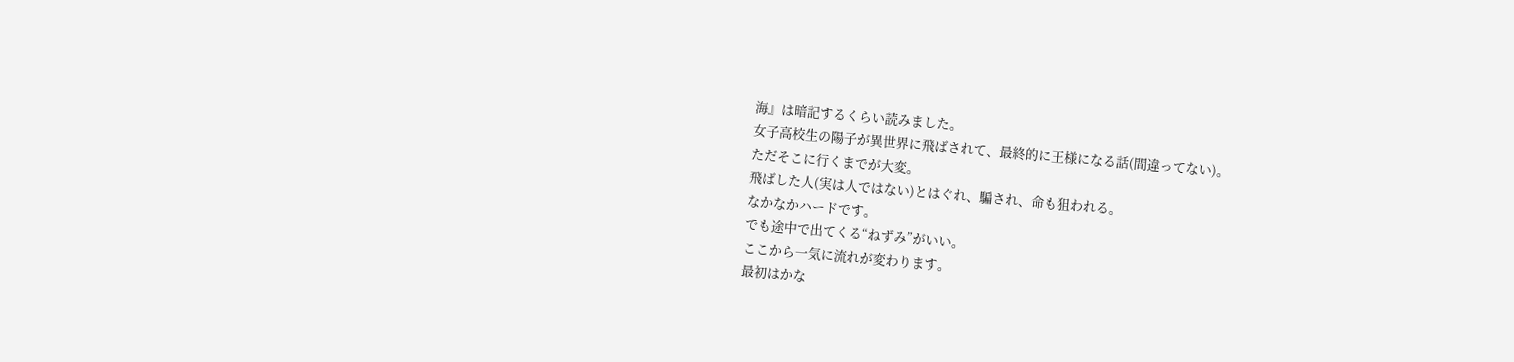海』は暗記するくらい読みました。
女子高校生の陽子が異世界に飛ばされて、最終的に王様になる話(間違ってない)。
ただそこに行くまでが大変。
飛ばした人(実は人ではない)とはぐれ、騙され、命も狙われる。
なかなかハードです。
でも途中で出てくる“ねずみ”がいい。
ここから一気に流れが変わります。
最初はかな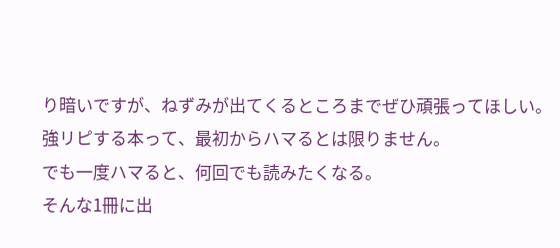り暗いですが、ねずみが出てくるところまでぜひ頑張ってほしい。
強リピする本って、最初からハマるとは限りません。
でも一度ハマると、何回でも読みたくなる。
そんな1冊に出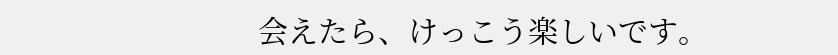会えたら、けっこう楽しいです。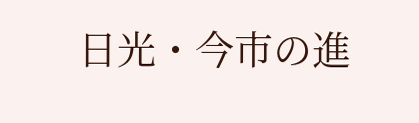日光・今市の進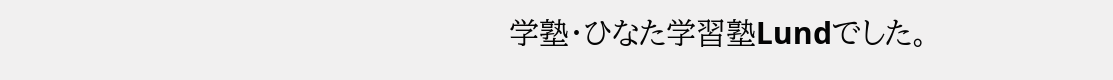学塾・ひなた学習塾Lundでした。